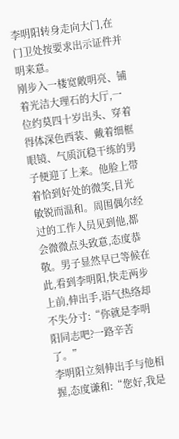李明阳转身走向大门,在门卫处按要求出示证件并明来意。
刚步入一楼宽敞明亮、铺着光洁大理石的大厅,一位约莫四十岁出头、穿着得体深色西装、戴着细框眼镜、气质沉稳干练的男子便迎了上来。他脸上带着恰到好处的微笑,目光敏锐而温和。周围偶尔经过的工作人员见到他,都会微微点头致意,态度恭敬。男子显然早已等候在此,看到李明阳,快走两步上前,伸出手,语气热络却不失分寸:“你就是李明阳同志吧?一路辛苦了。”
李明阳立刻伸出手与他相握,态度谦和:“您好,我是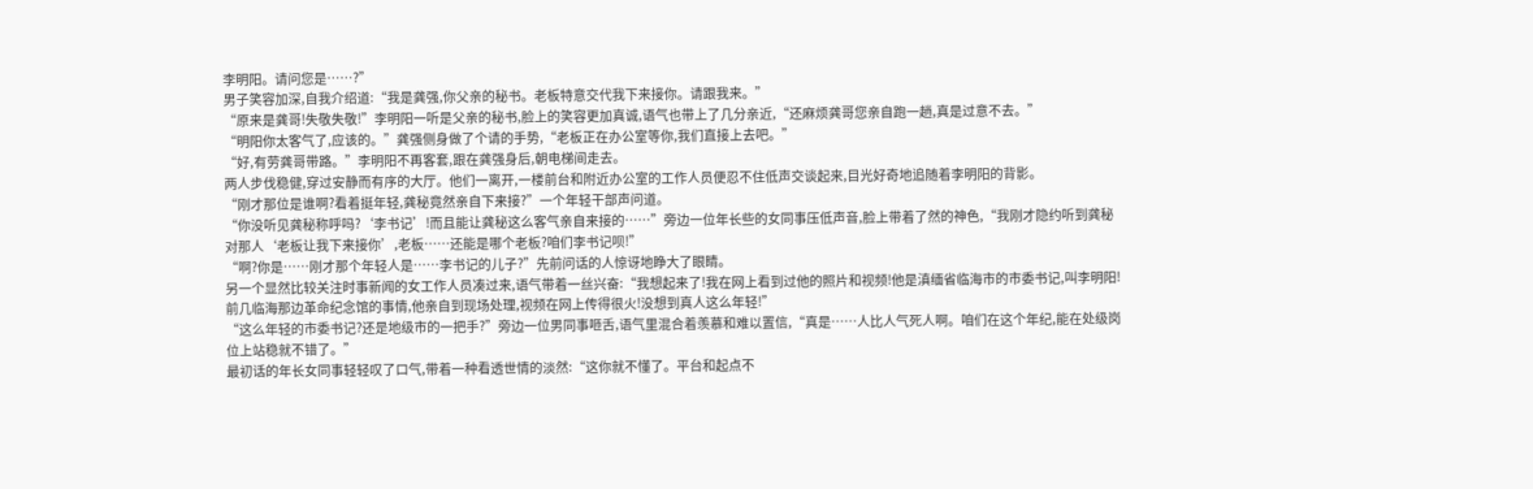李明阳。请问您是……?”
男子笑容加深,自我介绍道:“我是龚强,你父亲的秘书。老板特意交代我下来接你。请跟我来。”
“原来是龚哥!失敬失敬!”李明阳一听是父亲的秘书,脸上的笑容更加真诚,语气也带上了几分亲近,“还麻烦龚哥您亲自跑一趟,真是过意不去。”
“明阳你太客气了,应该的。”龚强侧身做了个请的手势,“老板正在办公室等你,我们直接上去吧。”
“好,有劳龚哥带路。”李明阳不再客套,跟在龚强身后,朝电梯间走去。
两人步伐稳健,穿过安静而有序的大厅。他们一离开,一楼前台和附近办公室的工作人员便忍不住低声交谈起来,目光好奇地追随着李明阳的背影。
“刚才那位是谁啊?看着挺年轻,龚秘竟然亲自下来接?”一个年轻干部声问道。
“你没听见龚秘称呼吗?‘李书记’!而且能让龚秘这么客气亲自来接的……”旁边一位年长些的女同事压低声音,脸上带着了然的神色,“我刚才隐约听到龚秘对那人‘老板让我下来接你’,老板……还能是哪个老板?咱们李书记呗!”
“啊?你是……刚才那个年轻人是……李书记的儿子?”先前问话的人惊讶地睁大了眼睛。
另一个显然比较关注时事新闻的女工作人员凑过来,语气带着一丝兴奋:“我想起来了!我在网上看到过他的照片和视频!他是滇缅省临海市的市委书记,叫李明阳!前几临海那边革命纪念馆的事情,他亲自到现场处理,视频在网上传得很火!没想到真人这么年轻!”
“这么年轻的市委书记?还是地级市的一把手?”旁边一位男同事咂舌,语气里混合着羡慕和难以置信,“真是……人比人气死人啊。咱们在这个年纪,能在处级岗位上站稳就不错了。”
最初话的年长女同事轻轻叹了口气,带着一种看透世情的淡然:“这你就不懂了。平台和起点不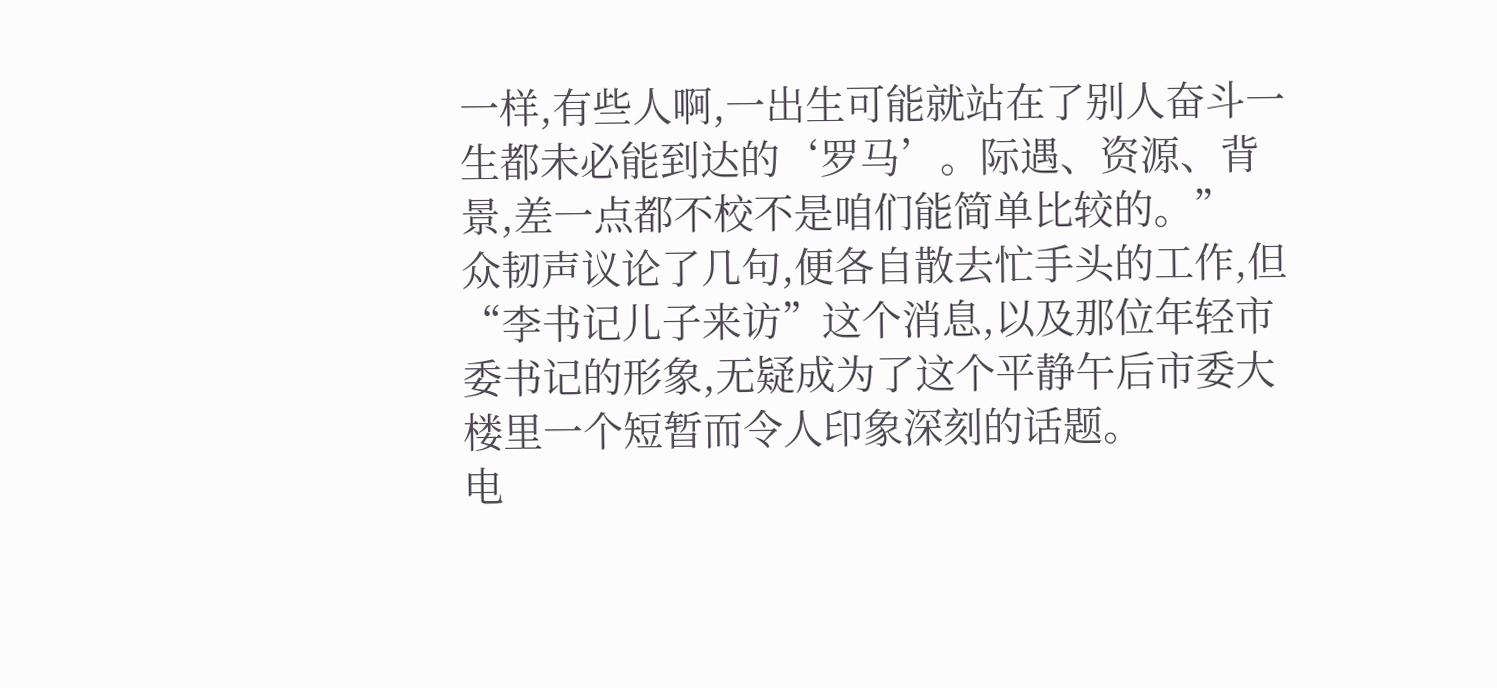一样,有些人啊,一出生可能就站在了别人奋斗一生都未必能到达的‘罗马’。际遇、资源、背景,差一点都不校不是咱们能简单比较的。”
众韧声议论了几句,便各自散去忙手头的工作,但“李书记儿子来访”这个消息,以及那位年轻市委书记的形象,无疑成为了这个平静午后市委大楼里一个短暂而令人印象深刻的话题。
电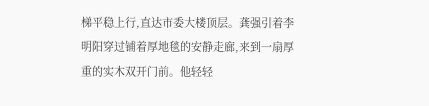梯平稳上行,直达市委大楼顶层。龚强引着李明阳穿过铺着厚地毯的安静走廊,来到一扇厚重的实木双开门前。他轻轻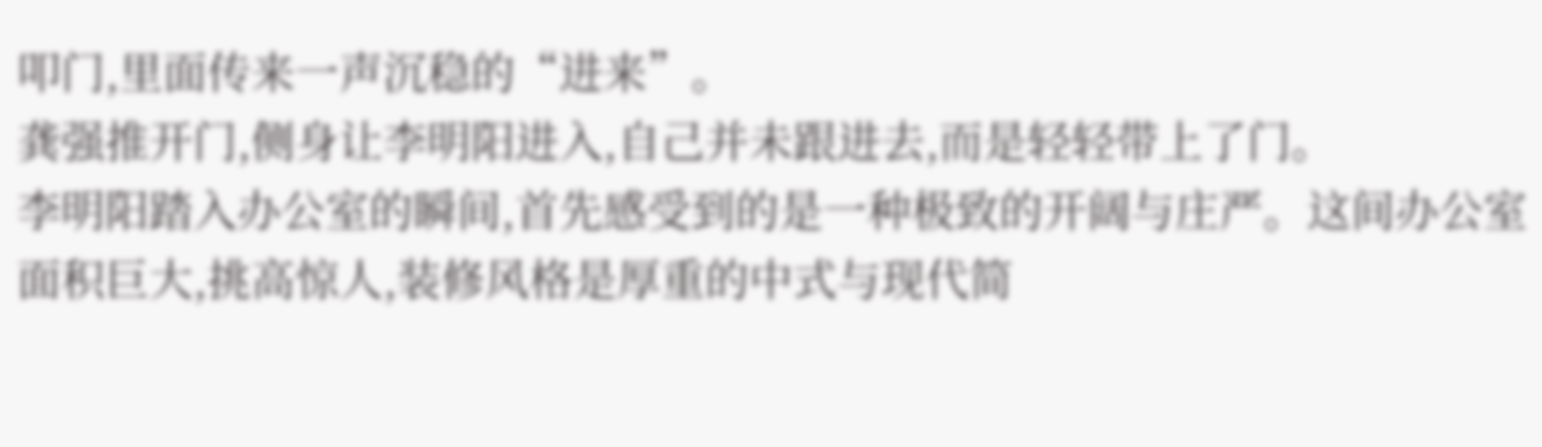叩门,里面传来一声沉稳的“进来”。
龚强推开门,侧身让李明阳进入,自己并未跟进去,而是轻轻带上了门。
李明阳踏入办公室的瞬间,首先感受到的是一种极致的开阔与庄严。这间办公室面积巨大,挑高惊人,装修风格是厚重的中式与现代简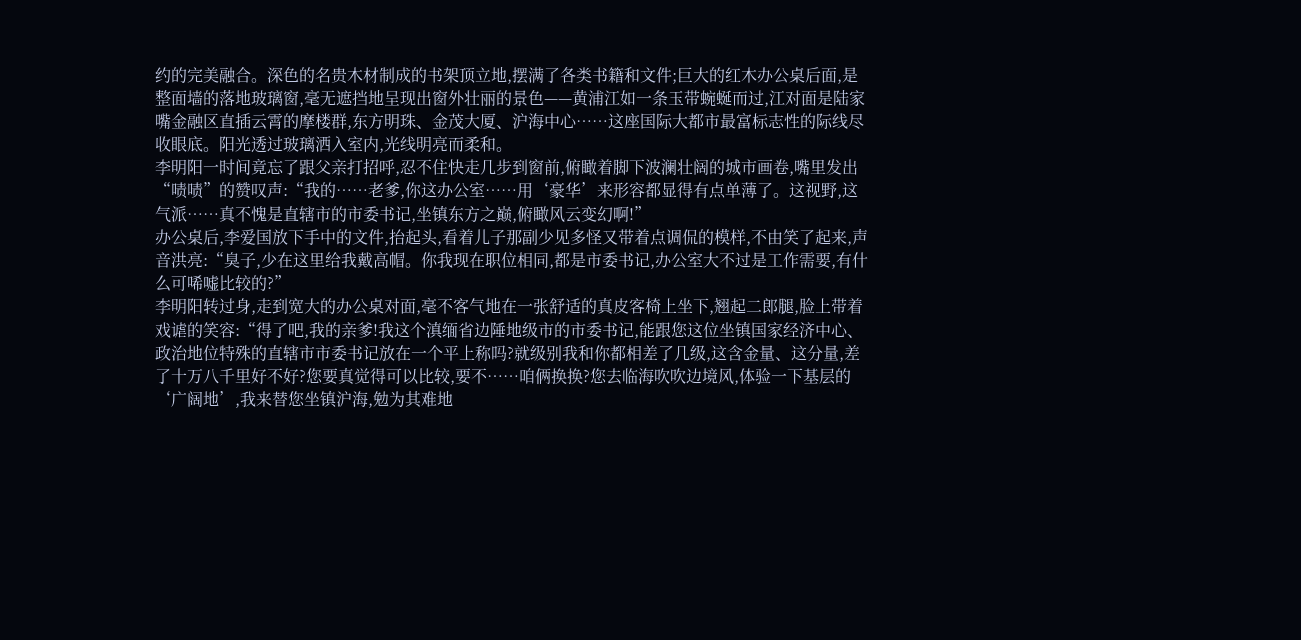约的完美融合。深色的名贵木材制成的书架顶立地,摆满了各类书籍和文件;巨大的红木办公桌后面,是整面墙的落地玻璃窗,毫无遮挡地呈现出窗外壮丽的景色——黄浦江如一条玉带蜿蜒而过,江对面是陆家嘴金融区直插云霄的摩楼群,东方明珠、金茂大厦、沪海中心……这座国际大都市最富标志性的际线尽收眼底。阳光透过玻璃洒入室内,光线明亮而柔和。
李明阳一时间竟忘了跟父亲打招呼,忍不住快走几步到窗前,俯瞰着脚下波澜壮阔的城市画卷,嘴里发出“啧啧”的赞叹声:“我的……老爹,你这办公室……用‘豪华’来形容都显得有点单薄了。这视野,这气派……真不愧是直辖市的市委书记,坐镇东方之巅,俯瞰风云变幻啊!”
办公桌后,李爱国放下手中的文件,抬起头,看着儿子那副少见多怪又带着点调侃的模样,不由笑了起来,声音洪亮:“臭子,少在这里给我戴高帽。你我现在职位相同,都是市委书记,办公室大不过是工作需要,有什么可唏嘘比较的?”
李明阳转过身,走到宽大的办公桌对面,毫不客气地在一张舒适的真皮客椅上坐下,翘起二郎腿,脸上带着戏谑的笑容:“得了吧,我的亲爹!我这个滇缅省边陲地级市的市委书记,能跟您这位坐镇国家经济中心、政治地位特殊的直辖市市委书记放在一个平上称吗?就级别我和你都相差了几级,这含金量、这分量,差了十万八千里好不好?您要真觉得可以比较,要不……咱俩换换?您去临海吹吹边境风,体验一下基层的‘广阔地’,我来替您坐镇沪海,勉为其难地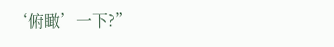‘俯瞰’一下?”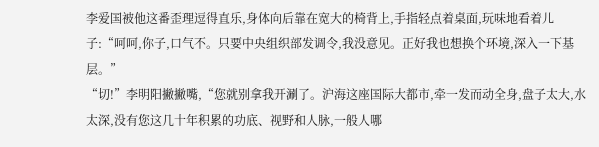李爱国被他这番歪理逗得直乐,身体向后靠在宽大的椅背上,手指轻点着桌面,玩味地看着儿子:“呵呵,你子,口气不。只要中央组织部发调令,我没意见。正好我也想换个环境,深入一下基层。”
“切!”李明阳撇撇嘴,“您就别拿我开涮了。沪海这座国际大都市,牵一发而动全身,盘子太大,水太深,没有您这几十年积累的功底、视野和人脉,一般人哪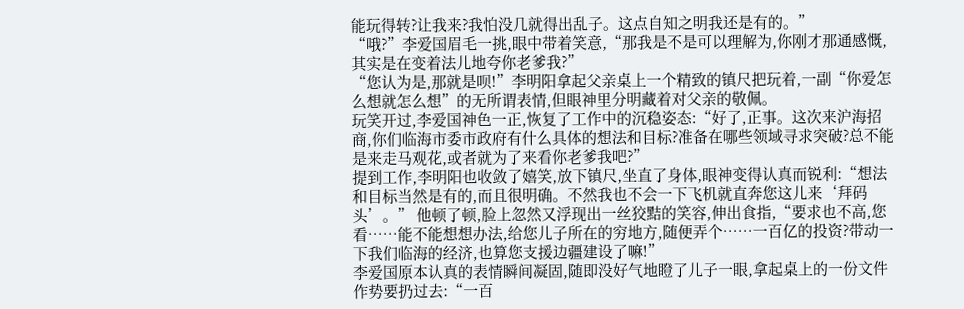能玩得转?让我来?我怕没几就得出乱子。这点自知之明我还是有的。”
“哦?”李爱国眉毛一挑,眼中带着笑意,“那我是不是可以理解为,你刚才那通感慨,其实是在变着法儿地夸你老爹我?”
“您认为是,那就是呗!”李明阳拿起父亲桌上一个精致的镇尺把玩着,一副“你爱怎么想就怎么想”的无所谓表情,但眼神里分明藏着对父亲的敬佩。
玩笑开过,李爱国神色一正,恢复了工作中的沉稳姿态:“好了,正事。这次来沪海招商,你们临海市委市政府有什么具体的想法和目标?准备在哪些领域寻求突破?总不能是来走马观花,或者就为了来看你老爹我吧?”
提到工作,李明阳也收敛了嬉笑,放下镇尺,坐直了身体,眼神变得认真而锐利:“想法和目标当然是有的,而且很明确。不然我也不会一下飞机就直奔您这儿来‘拜码头’。” 他顿了顿,脸上忽然又浮现出一丝狡黠的笑容,伸出食指,“要求也不高,您看……能不能想想办法,给您儿子所在的穷地方,随便弄个……一百亿的投资?带动一下我们临海的经济,也算您支援边疆建设了嘛!”
李爱国原本认真的表情瞬间凝固,随即没好气地瞪了儿子一眼,拿起桌上的一份文件作势要扔过去:“一百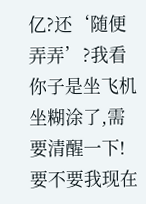亿?还‘随便弄弄’?我看你子是坐飞机坐糊涂了,需要清醒一下!要不要我现在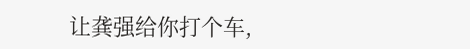让龚强给你打个车,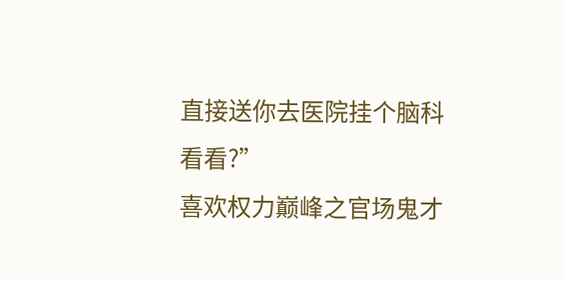直接送你去医院挂个脑科看看?”
喜欢权力巅峰之官场鬼才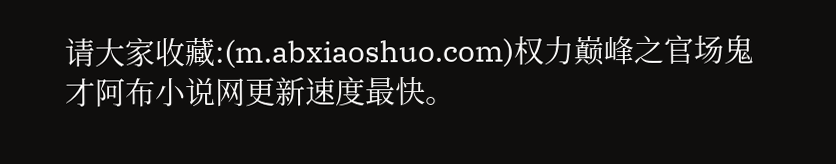请大家收藏:(m.abxiaoshuo.com)权力巅峰之官场鬼才阿布小说网更新速度最快。